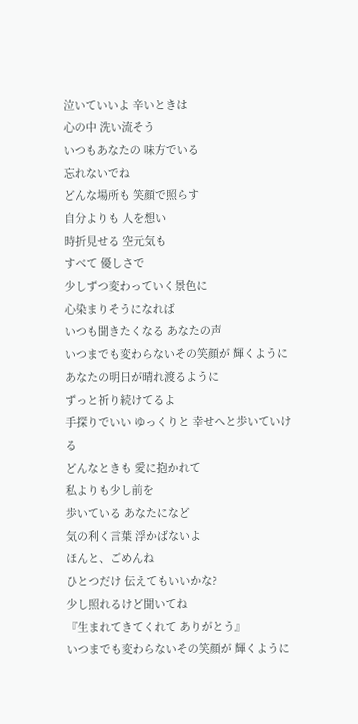泣いていいよ 辛いときは
心の中 洗い流そう
いつもあなたの 味方でいる
忘れないでね
どんな場所も 笑顔で照らす
自分よりも 人を想い
時折見せる 空元気も
すべて 優しさで
少しずつ変わっていく景色に
心染まりそうになれば
いつも聞きたくなる あなたの声
いつまでも変わらないその笑顔が 輝くように
あなたの明日が晴れ渡るように
ずっと祈り続けてるよ
手探りでいい ゆっくりと 幸せへと歩いていける
どんなときも 愛に抱かれて
私よりも少し前を
歩いている あなたになど
気の利く言葉 浮かばないよ
ほんと、ごめんね
ひとつだけ 伝えてもいいかな?
少し照れるけど聞いてね
『生まれてきてくれて ありがとう』
いつまでも変わらないその笑顔が 輝くように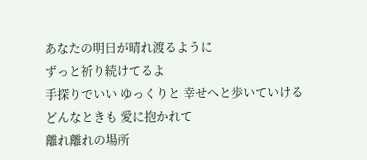あなたの明日が晴れ渡るように
ずっと祈り続けてるよ
手探りでいい ゆっくりと 幸せへと歩いていける
どんなときも 愛に抱かれて
離れ離れの場所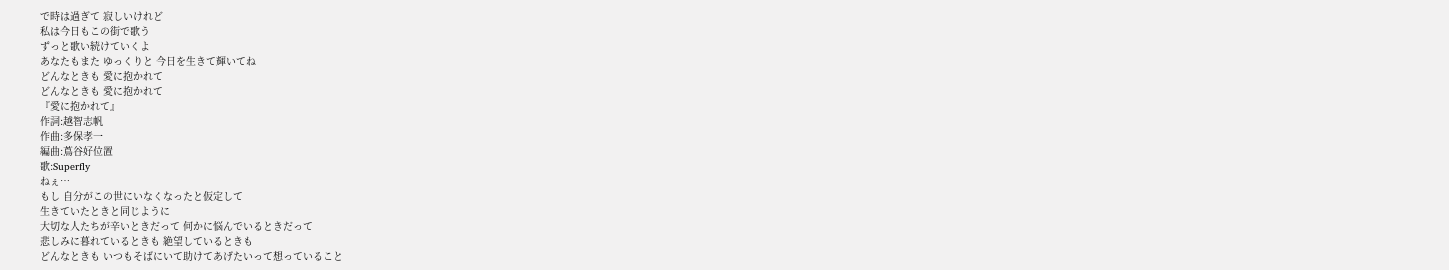で時は過ぎて 寂しいけれど
私は今日もこの街で歌う
ずっと歌い続けていくよ
あなたもまた ゆっくりと 今日を生きて輝いてね
どんなときも 愛に抱かれて
どんなときも 愛に抱かれて
『愛に抱かれて』
作詞:越智志帆
作曲:多保孝一
編曲:蔦谷好位置
歌:Superfly
ねぇ…
もし 自分がこの世にいなくなったと仮定して
生きていたときと同じように
大切な人たちが辛いときだって 何かに悩んでいるときだって
悲しみに暮れているときも 絶望しているときも
どんなときも いつもそばにいて助けてあげたいって想っていること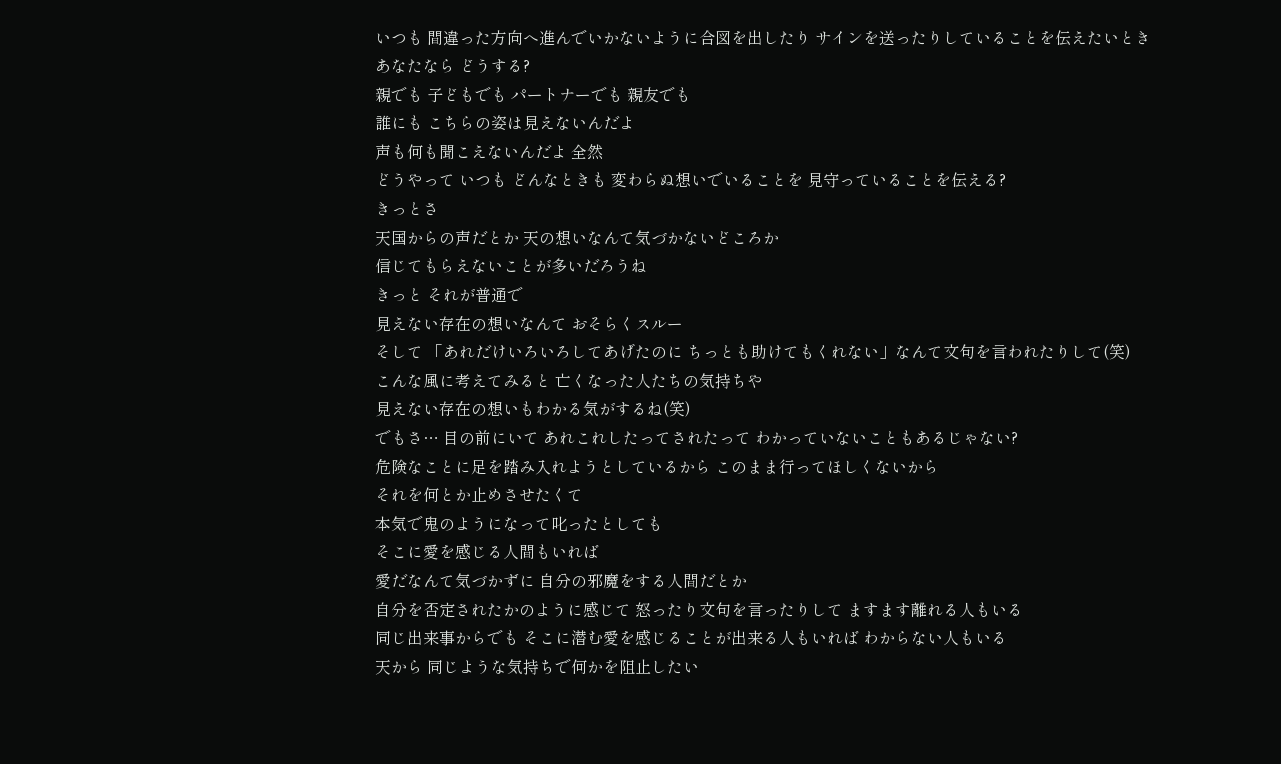いつも 間違った方向へ進んでいかないように合図を出したり サインを送ったりしていることを伝えたいとき
あなたなら どうする?
親でも 子どもでも パートナーでも 親友でも
誰にも こちらの姿は見えないんだよ
声も何も聞こえないんだよ 全然
どうやって いつも どんなときも 変わらぬ想いでいることを 見守っていることを伝える?
きっとさ
天国からの声だとか 天の想いなんて気づかないどころか
信じてもらえないことが多いだろうね
きっと それが普通で
見えない存在の想いなんて おそらくスルー
そして 「あれだけいろいろしてあげたのに ちっとも助けてもくれない」なんて文句を言われたりして(笑)
こんな風に考えてみると 亡くなった人たちの気持ちや
見えない存在の想いもわかる気がするね(笑)
でもさ… 目の前にいて あれこれしたってされたって わかっていないこともあるじゃない?
危険なことに足を踏み入れようとしているから このまま行ってほしくないから
それを何とか止めさせたくて
本気で鬼のようになって叱ったとしても
そこに愛を感じる人間もいれば
愛だなんて気づかずに 自分の邪魔をする人間だとか
自分を否定されたかのように感じて 怒ったり文句を言ったりして ますます離れる人もいる
同じ出来事からでも そこに潜む愛を感じることが出来る人もいれば わからない人もいる
天から 同じような気持ちで何かを阻止したい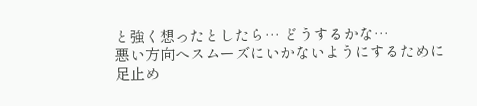と強く想ったとしたら… どうするかな…
悪い方向へスムーズにいかないようにするために
足止め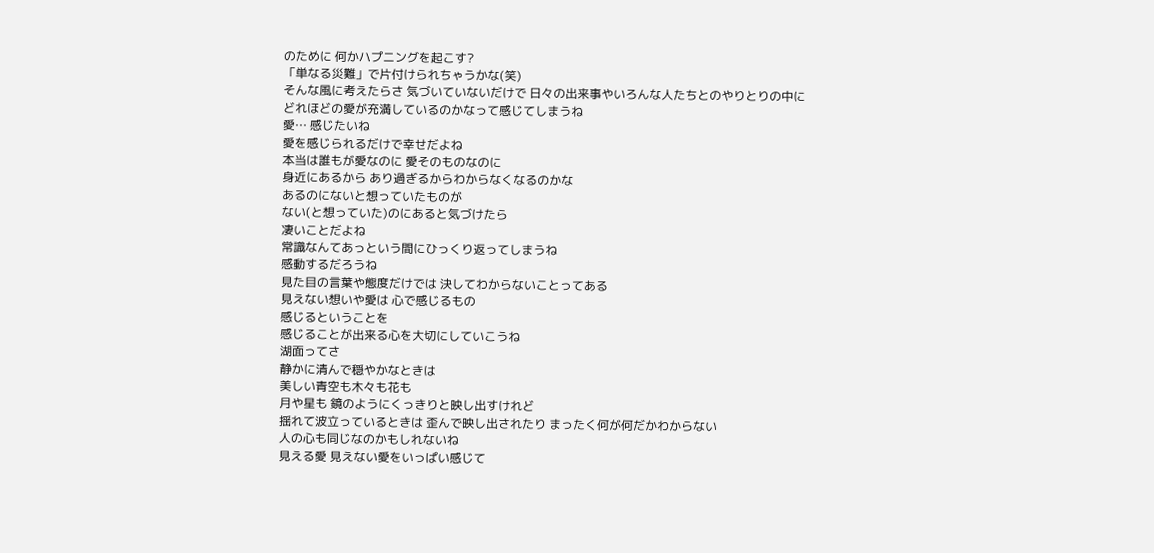のために 何かハプニングを起こす?
「単なる災難」で片付けられちゃうかな(笑)
そんな風に考えたらさ 気づいていないだけで 日々の出来事やいろんな人たちとのやりとりの中に
どれほどの愛が充満しているのかなって感じてしまうね
愛… 感じたいね
愛を感じられるだけで幸せだよね
本当は誰もが愛なのに 愛そのものなのに
身近にあるから あり過ぎるからわからなくなるのかな
あるのにないと想っていたものが
ない(と想っていた)のにあると気づけたら
凄いことだよね
常識なんてあっという間にひっくり返ってしまうね
感動するだろうね
見た目の言葉や態度だけでは 決してわからないことってある
見えない想いや愛は 心で感じるもの
感じるということを
感じることが出来る心を大切にしていこうね
湖面ってさ
静かに清んで穏やかなときは
美しい青空も木々も花も
月や星も 鏡のようにくっきりと映し出すけれど
揺れて波立っているときは 歪んで映し出されたり まったく何が何だかわからない
人の心も同じなのかもしれないね
見える愛 見えない愛をいっぱい感じて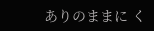ありのままに く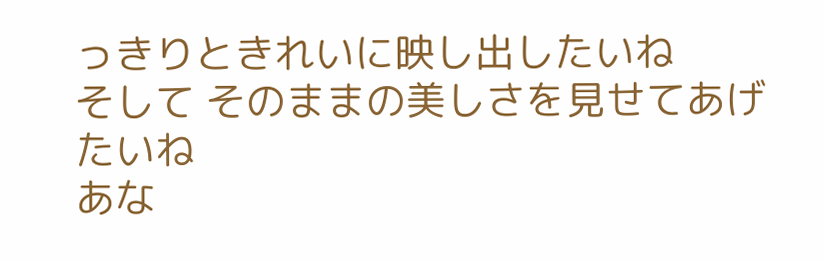っきりときれいに映し出したいね
そして そのままの美しさを見せてあげたいね
あな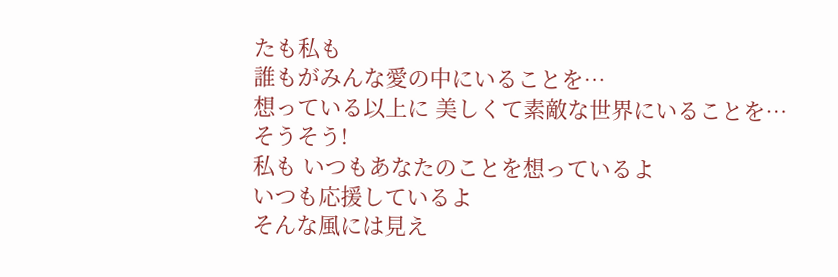たも私も
誰もがみんな愛の中にいることを…
想っている以上に 美しくて素敵な世界にいることを…
そうそう!
私も いつもあなたのことを想っているよ
いつも応援しているよ
そんな風には見え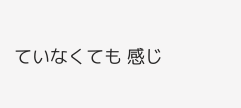ていなくても 感じ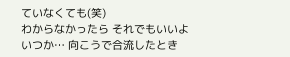ていなくても(笑)
わからなかったら それでもいいよ
いつか… 向こうで合流したとき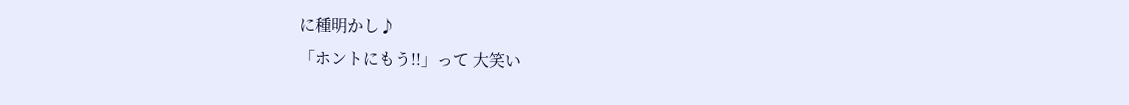に種明かし♪
「ホントにもう!!」って 大笑い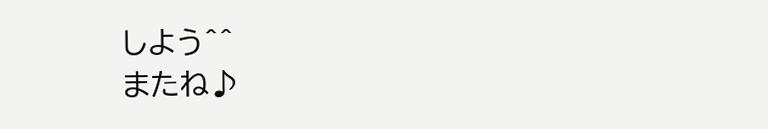しよう^^
またね♪